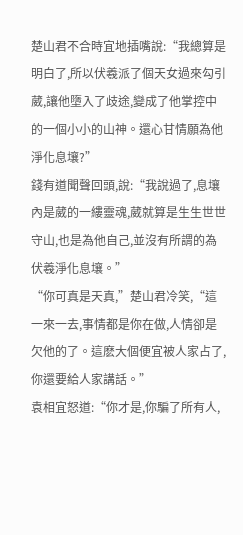楚山君不合時宜地插嘴說:“我總算是明白了,所以伏羲派了個天女過來勾引葳,讓他墮入了歧途,變成了他掌控中的一個小小的山神。還心甘情願為他淨化息壤?”
錢有道聞聲回頭,說:“我說過了,息壤內是葳的一縷靈魂,葳就算是生生世世守山,也是為他自己,並沒有所謂的為伏羲淨化息壤。”
“你可真是天真,”楚山君冷笑,“這一來一去,事情都是你在做,人情卻是欠他的了。這麽大個便宜被人家占了,你還要給人家講話。”
袁相宜怒道:“你才是,你騙了所有人,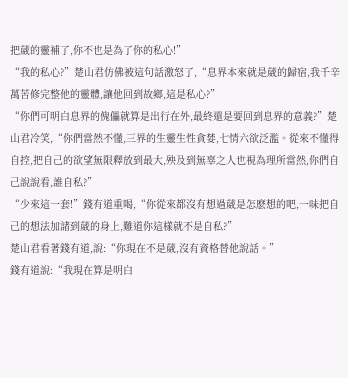把葳的靈補了,你不也是為了你的私心!”
“我的私心?”楚山君仿佛被這句話激怒了,“息界本來就是葳的歸宿,我千辛萬苦修完整他的靈體,讓他回到故鄉,這是私心?”
“你們可明白息界的傀儡就算是出行在外,最終還是要回到息界的意義?”楚山君冷笑,“你們當然不懂,三界的生靈生性貪婪,七情六欲泛濫。從來不懂得自控,把自己的欲望無限釋放到最大,殃及到無辜之人也視為理所當然,你們自己說說看,誰自私?”
“少來這一套!”錢有道重喝,“你從來都沒有想過葳是怎麽想的吧,一味把自己的想法加諸到葳的身上,難道你這樣就不是自私?”
楚山君看著錢有道,說:“你現在不是葳,沒有資格替他說話。”
錢有道說:“我現在算是明白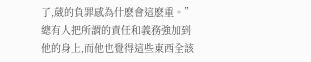了,葳的負罪感為什麽會這麽重。”
總有人把所謂的責任和義務強加到他的身上,而他也覺得這些東西全該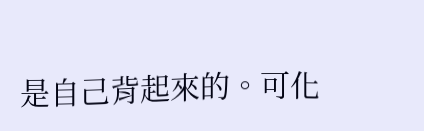是自己背起來的。可化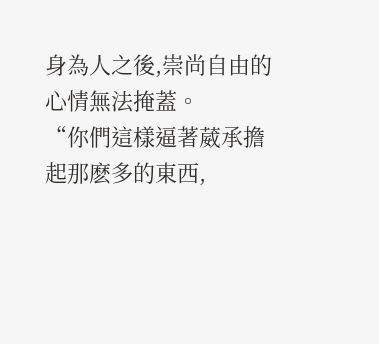身為人之後,崇尚自由的心情無法掩蓋。
“你們這樣逼著葳承擔起那麽多的東西,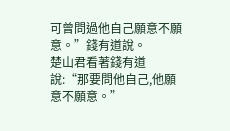可曾問過他自己願意不願意。”錢有道說。
楚山君看著錢有道說:“那要問他自己,他願意不願意。”